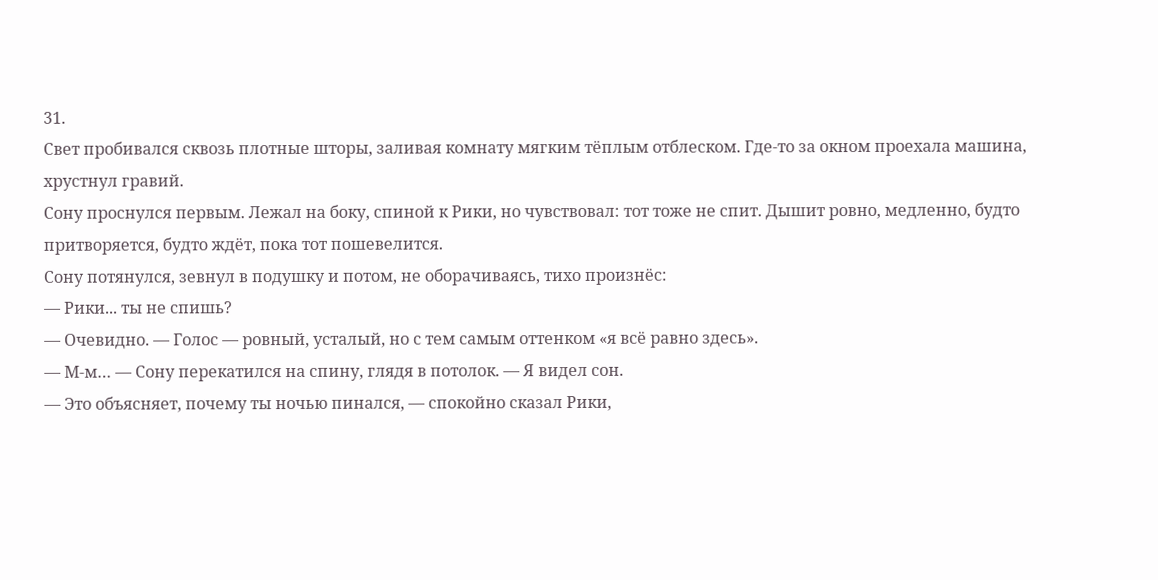31.
Свет пробивался сквозь плотные шторы, заливая комнату мягким тёплым отблеском. Где-то за окном проехала машина, хрустнул гравий.
Сону проснулся первым. Лежал на боку, спиной к Рики, но чувствовал: тот тоже не спит. Дышит ровно, медленно, будто притворяется, будто ждёт, пока тот пошевелится.
Сону потянулся, зевнул в подушку и потом, не оборачиваясь, тихо произнёс:
— Рики... ты не спишь?
— Очевидно. — Голос — ровный, усталый, но с тем самым оттенком «я всё равно здесь».
— М-м… — Сону перекатился на спину, глядя в потолок. — Я видел сон.
— Это объясняет, почему ты ночью пинался, — спокойно сказал Рики,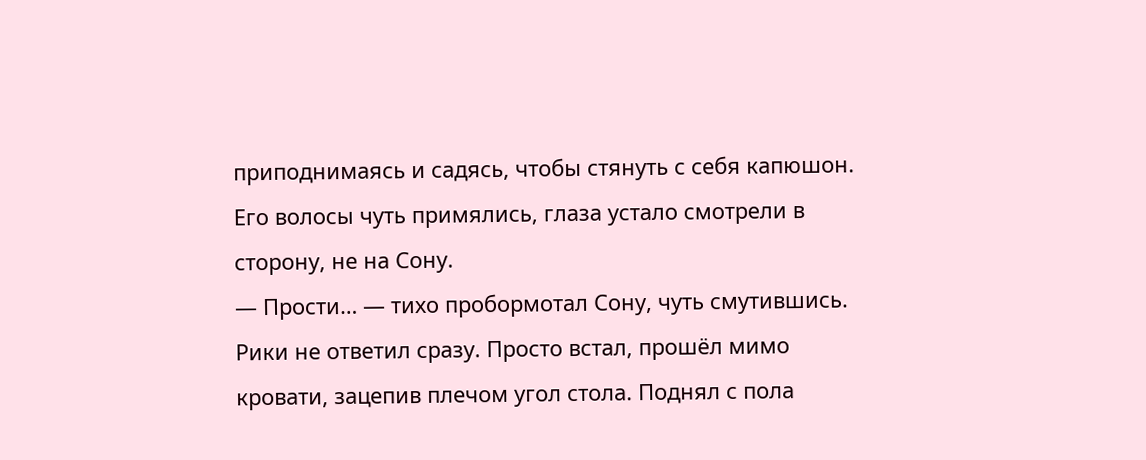приподнимаясь и садясь, чтобы стянуть с себя капюшон. Его волосы чуть примялись, глаза устало смотрели в сторону, не на Сону.
— Прости… — тихо пробормотал Сону, чуть смутившись.
Рики не ответил сразу. Просто встал, прошёл мимо кровати, зацепив плечом угол стола. Поднял с пола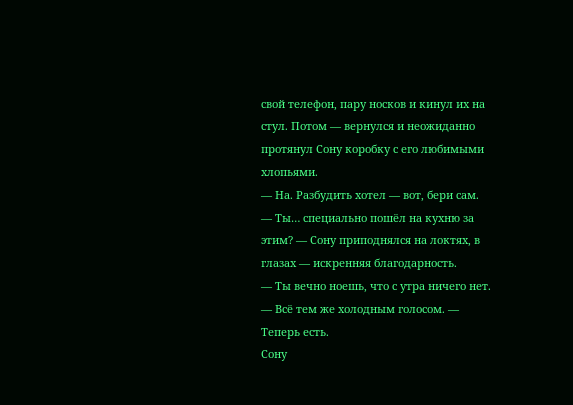свой телефон, пару носков и кинул их на стул. Потом — вернулся и неожиданно протянул Сону коробку с его любимыми хлопьями.
— На. Разбудить хотел — вот, бери сам.
— Ты… специально пошёл на кухню за этим? — Сону приподнялся на локтях, в глазах — искренняя благодарность.
— Ты вечно ноешь, что с утра ничего нет. — Всё тем же холодным голосом. — Теперь есть.
Сону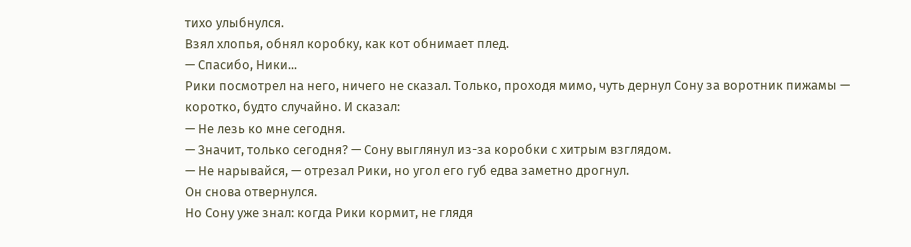тихо улыбнулся.
Взял хлопья, обнял коробку, как кот обнимает плед.
— Спасибо, Ники...
Рики посмотрел на него, ничего не сказал. Только, проходя мимо, чуть дернул Сону за воротник пижамы — коротко, будто случайно. И сказал:
— Не лезь ко мне сегодня.
— Значит, только сегодня? — Сону выглянул из-за коробки с хитрым взглядом.
— Не нарывайся, — отрезал Рики, но угол его губ едва заметно дрогнул.
Он снова отвернулся.
Но Сону уже знал: когда Рики кормит, не глядя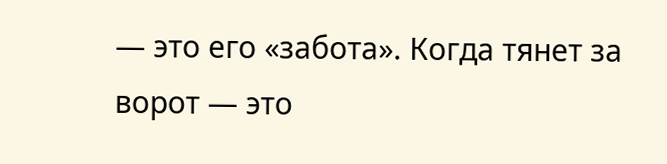— это его «забота». Когда тянет за ворот — это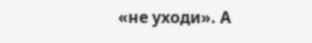«не уходи». А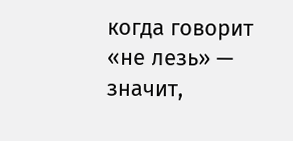когда говорит «не лезь» — значит,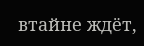втайне ждёт,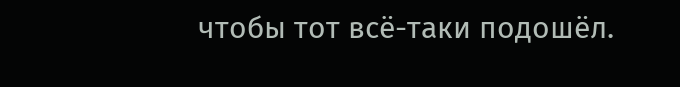чтобы тот всё-таки подошёл.